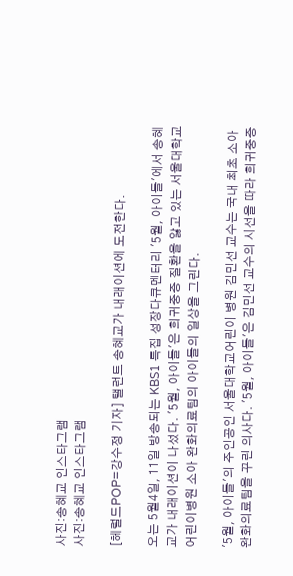사진:송혜교 인스타그램
사진:송혜교 인스타그램

[헤럴드POP=강수정 기자] 탤런트 송혜교가 내래이션에 도전한다.

오는 5월4일, 11일 방송되는 KBS1 특집 성장다큐멘터리 '5월, 아이들'에서 송혜교가 내래이션이 나섰다. '5월, 아이들'은 희귀중증 질환을 앓고 있는 서울대학교 어린이병원 소아 완화의료팀의 아이들의 일상을 그린다.

'5월, 아이들'의 주인공인 서울대학교어린이 병원 김민선 교수는 국내 최초 소아완화의료팀을 꾸린 의사다. '5월, 아이들'은 김민선 교수의 시선을 따라 희귀중증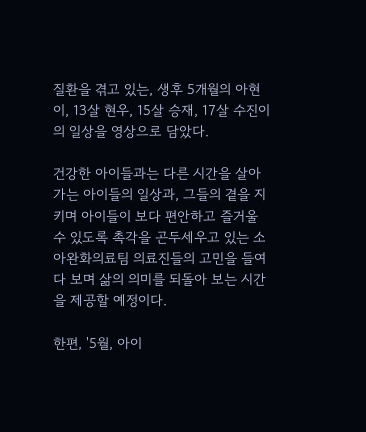질환을 겪고 있는, 생후 5개월의 아현이, 13살 현우, 15살 승재, 17살 수진이의 일상을 영상으로 담았다.

건강한 아이들과는 다른 시간을 살아가는 아이들의 일상과, 그들의 곁을 지키며 아이들이 보다 편안하고 즐거울 수 있도록 촉각을 곤두세우고 있는 소아완화의료팀 의료진들의 고민을 들여다 보며 삶의 의미를 되돌아 보는 시간을 제공할 예정이다.

한편, '5월, 아이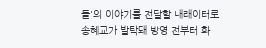들'의 이야기를 전달할 내래이터로 송혜교가 발탁돼 방영 전부터 화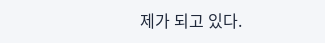제가 되고 있다.